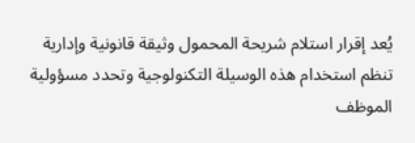يُعد إقرار استلام شريحة المحمول وثيقة قانونية وإدارية تنظم استخدام هذه الوسيلة التكنولوجية وتحدد مسؤولية الموظف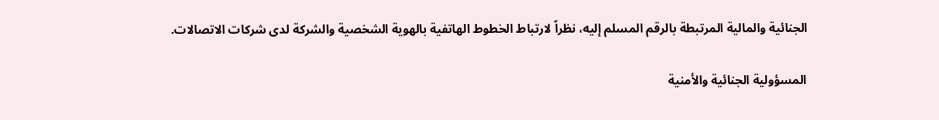الجنائية والمالية المرتبطة بالرقم المسلم إليه، نظراً لارتباط الخطوط الهاتفية بالهوية الشخصية والشركة لدى شركات الاتصالات.

المسؤولية الجنائية والأمنية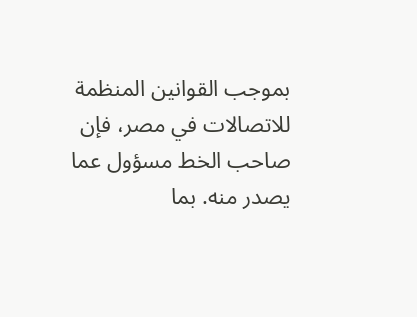بموجب القوانين المنظمة للاتصالات في مصر، فإن صاحب الخط مسؤول عما يصدر منه. بما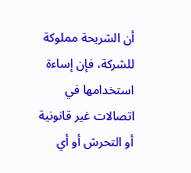أن الشريحة مملوكة للشركة، فإن إساءة استخدامها في اتصالات غير قانونية أو التحرش أو أي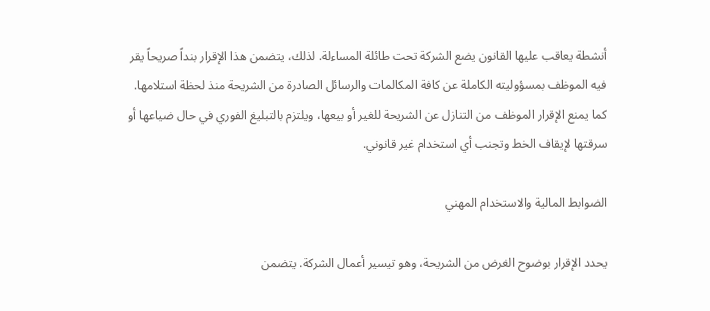أنشطة يعاقب عليها القانون يضع الشركة تحت طائلة المساءلة. لذلك، يتضمن هذا الإقرار بنداً صريحاً يقر فيه الموظف بمسؤوليته الكاملة عن كافة المكالمات والرسائل الصادرة من الشريحة منذ لحظة استلامها. كما يمنع الإقرار الموظف من التنازل عن الشريحة للغير أو بيعها، ويلتزم بالتبليغ الفوري في حال ضياعها أو سرقتها لإيقاف الخط وتجنب أي استخدام غير قانوني.

الضوابط المالية والاستخدام المهني

يحدد الإقرار بوضوح الغرض من الشريحة، وهو تيسير أعمال الشركة. يتضمن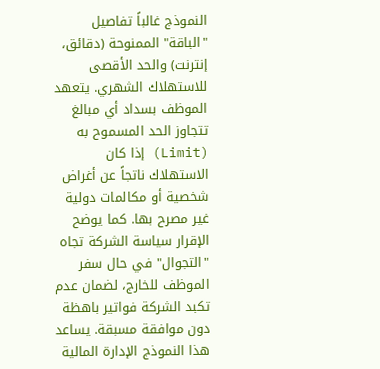النموذج غالباً تفاصيل "الباقة" الممنوحة (دقائق، إنترنت) والحد الأقصى للاستهلاك الشهري. يتعهد الموظف بسداد أي مبالغ تتجاوز الحد المسموح به (Limit) إذا كان الاستهلاك ناتجاً عن أغراض شخصية أو مكالمات دولية غير مصرح بها. كما يوضح الإقرار سياسة الشركة تجاه "التجوال" في حال سفر الموظف للخارج، لضمان عدم تكبد الشركة فواتير باهظة دون موافقة مسبقة. يساعد هذا النموذج الإدارة المالية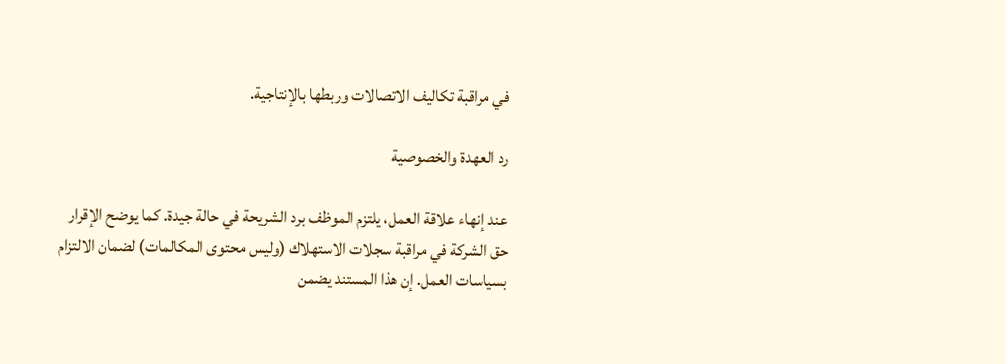في مراقبة تكاليف الاتصالات وربطها بالإنتاجية.

رد العهدة والخصوصية

عند إنهاء علاقة العمل، يلتزم الموظف برد الشريحة في حالة جيدة. كما يوضح الإقرار حق الشركة في مراقبة سجلات الاستهلاك (وليس محتوى المكالمات) لضمان الالتزام بسياسات العمل. إن هذا المستند يضمن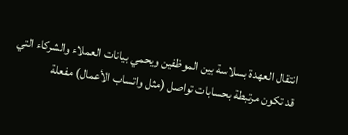انتقال العهدة بسلاسة بين الموظفين ويحمي بيانات العملاء والشركاء التي قد تكون مرتبطة بحسابات تواصل (مثل واتساب الأعمال) مفعلة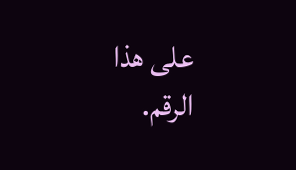على هذا الرقم.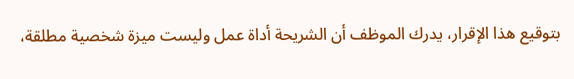بتوقيع هذا الإقرار، يدرك الموظف أن الشريحة أداة عمل وليست ميزة شخصية مطلقة،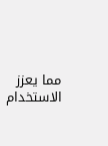مما يعزز الاستخدام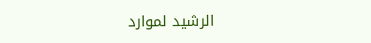الرشيد لموارد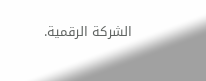الشركة الرقمية.